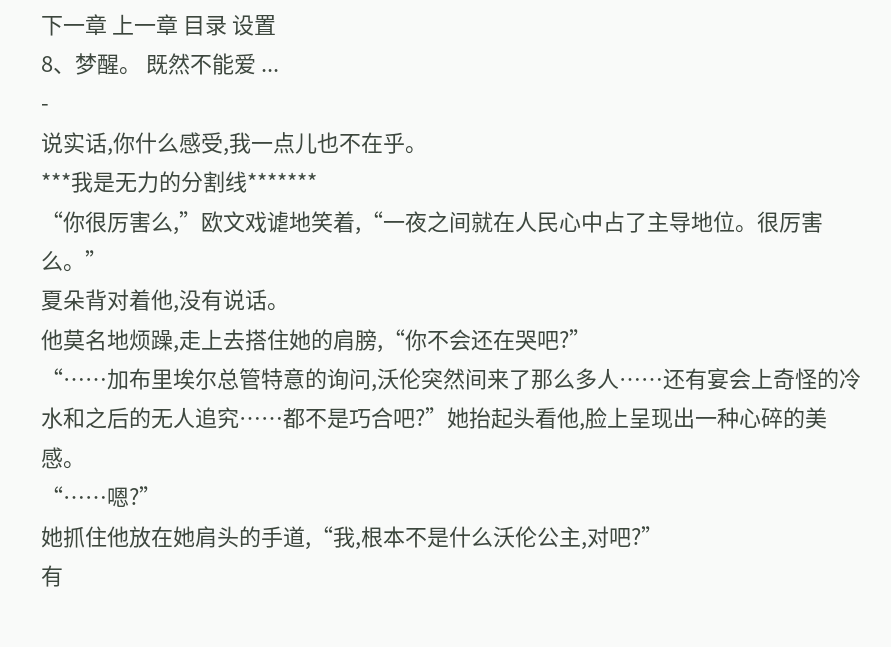下一章 上一章 目录 设置
8、梦醒。 既然不能爱 ...
-
说实话,你什么感受,我一点儿也不在乎。
***我是无力的分割线*******
“你很厉害么,”欧文戏谑地笑着,“一夜之间就在人民心中占了主导地位。很厉害么。”
夏朵背对着他,没有说话。
他莫名地烦躁,走上去搭住她的肩膀,“你不会还在哭吧?”
“……加布里埃尔总管特意的询问,沃伦突然间来了那么多人……还有宴会上奇怪的冷水和之后的无人追究……都不是巧合吧?”她抬起头看他,脸上呈现出一种心碎的美感。
“……嗯?”
她抓住他放在她肩头的手道,“我,根本不是什么沃伦公主,对吧?”
有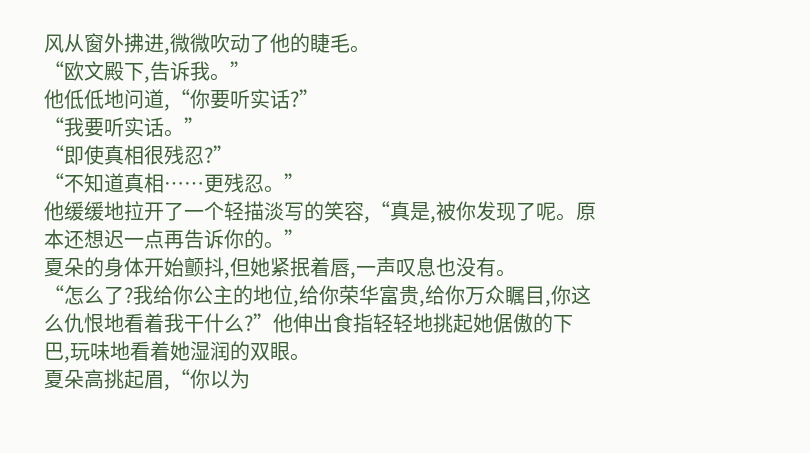风从窗外拂进,微微吹动了他的睫毛。
“欧文殿下,告诉我。”
他低低地问道,“你要听实话?”
“我要听实话。”
“即使真相很残忍?”
“不知道真相……更残忍。”
他缓缓地拉开了一个轻描淡写的笑容,“真是,被你发现了呢。原本还想迟一点再告诉你的。”
夏朵的身体开始颤抖,但她紧抿着唇,一声叹息也没有。
“怎么了?我给你公主的地位,给你荣华富贵,给你万众瞩目,你这么仇恨地看着我干什么?”他伸出食指轻轻地挑起她倨傲的下巴,玩味地看着她湿润的双眼。
夏朵高挑起眉,“你以为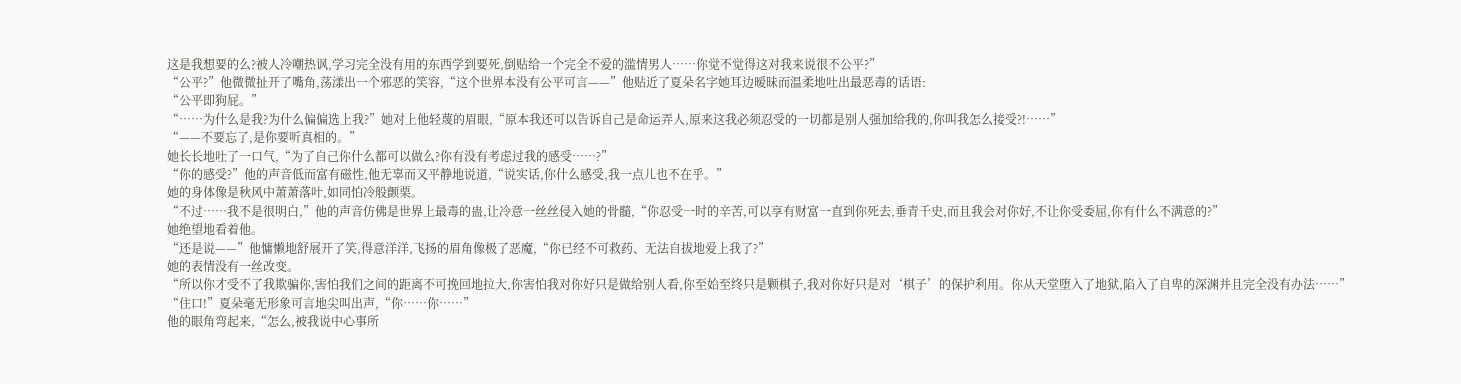这是我想要的么?被人冷嘲热讽,学习完全没有用的东西学到要死,倒贴给一个完全不爱的滥情男人……你觉不觉得这对我来说很不公平?”
“公平?”他微微扯开了嘴角,荡漾出一个邪恶的笑容,“这个世界本没有公平可言——”他贴近了夏朵名字她耳边暧昧而温柔地吐出最恶毒的话语:
“公平即狗屁。”
“……为什么是我?为什么偏偏选上我?”她对上他轻蔑的眉眼,“原本我还可以告诉自己是命运弄人,原来这我必须忍受的一切都是别人强加给我的,你叫我怎么接受?!……”
“——不要忘了,是你要听真相的。”
她长长地吐了一口气,“为了自己你什么都可以做么?你有没有考虑过我的感受……?”
“你的感受?”他的声音低而富有磁性,他无辜而又平静地说道,“说实话,你什么感受,我一点儿也不在乎。”
她的身体像是秋风中萧萧落叶,如同怕冷般颤栗。
“不过……我不是很明白,”他的声音仿佛是世界上最毒的蛊,让冷意一丝丝侵入她的骨髓,“你忍受一时的辛苦,可以享有财富一直到你死去,垂青千史,而且我会对你好,不让你受委屈,你有什么不满意的?”
她绝望地看着他。
“还是说——”他慵懒地舒展开了笑,得意洋洋,飞扬的眉角像极了恶魔,“你已经不可救药、无法自拔地爱上我了?”
她的表情没有一丝改变。
“所以你才受不了我欺骗你,害怕我们之间的距离不可挽回地拉大,你害怕我对你好只是做给别人看,你至始至终只是颗棋子,我对你好只是对‘棋子’的保护利用。你从天堂堕入了地狱,陷入了自卑的深渊并且完全没有办法……”
“住口!”夏朵毫无形象可言地尖叫出声,“你……你……”
他的眼角弯起来,“怎么,被我说中心事所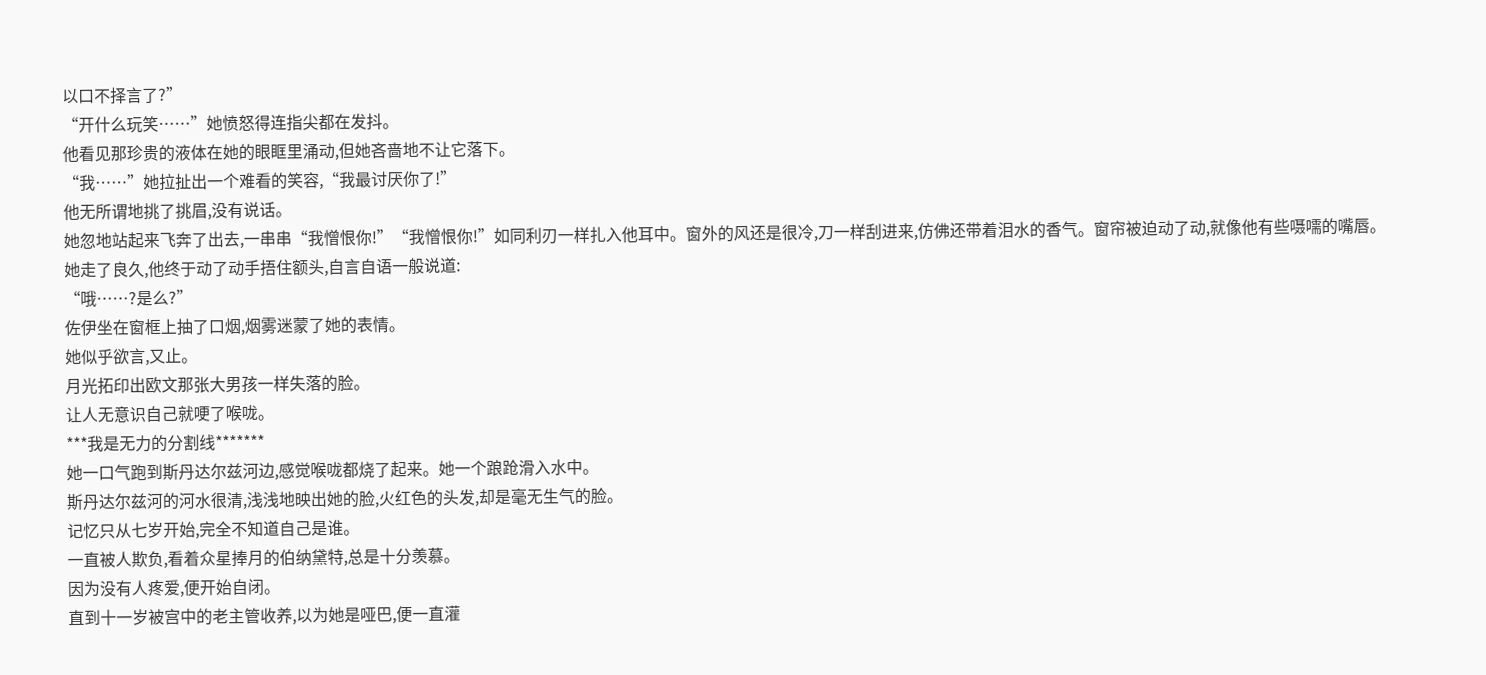以口不择言了?”
“开什么玩笑……”她愤怒得连指尖都在发抖。
他看见那珍贵的液体在她的眼眶里涌动,但她吝啬地不让它落下。
“我……”她拉扯出一个难看的笑容,“我最讨厌你了!”
他无所谓地挑了挑眉,没有说话。
她忽地站起来飞奔了出去,一串串“我憎恨你!”“我憎恨你!”如同利刃一样扎入他耳中。窗外的风还是很冷,刀一样刮进来,仿佛还带着泪水的香气。窗帘被迫动了动,就像他有些嗫嚅的嘴唇。
她走了良久,他终于动了动手捂住额头,自言自语一般说道:
“哦……?是么?”
佐伊坐在窗框上抽了口烟,烟雾迷蒙了她的表情。
她似乎欲言,又止。
月光拓印出欧文那张大男孩一样失落的脸。
让人无意识自己就哽了喉咙。
***我是无力的分割线*******
她一口气跑到斯丹达尔兹河边,感觉喉咙都烧了起来。她一个踉跄滑入水中。
斯丹达尔兹河的河水很清,浅浅地映出她的脸,火红色的头发,却是毫无生气的脸。
记忆只从七岁开始,完全不知道自己是谁。
一直被人欺负,看着众星捧月的伯纳黛特,总是十分羡慕。
因为没有人疼爱,便开始自闭。
直到十一岁被宫中的老主管收养,以为她是哑巴,便一直灌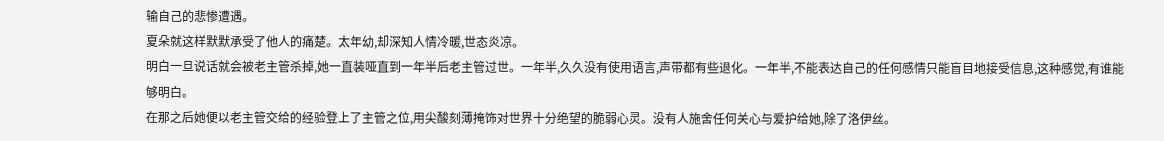输自己的悲惨遭遇。
夏朵就这样默默承受了他人的痛楚。太年幼,却深知人情冷暖,世态炎凉。
明白一旦说话就会被老主管杀掉,她一直装哑直到一年半后老主管过世。一年半,久久没有使用语言,声带都有些退化。一年半,不能表达自己的任何感情只能盲目地接受信息,这种感觉,有谁能够明白。
在那之后她便以老主管交给的经验登上了主管之位,用尖酸刻薄掩饰对世界十分绝望的脆弱心灵。没有人施舍任何关心与爱护给她,除了洛伊丝。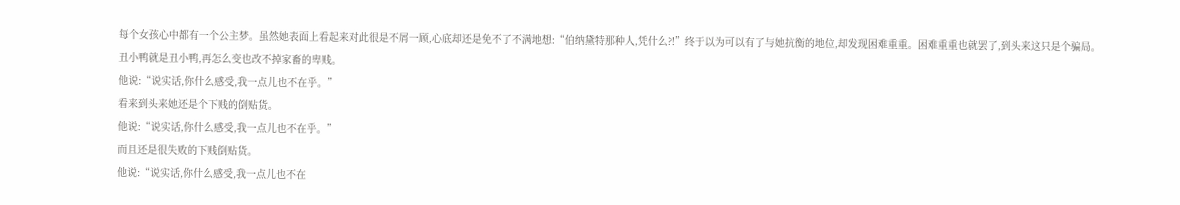每个女孩心中都有一个公主梦。虽然她表面上看起来对此很是不屑一顾,心底却还是免不了不满地想:“伯纳黛特那种人,凭什么?!”终于以为可以有了与她抗衡的地位,却发现困难重重。困难重重也就罢了,到头来这只是个骗局。
丑小鸭就是丑小鸭,再怎么变也改不掉家畜的卑贱。
他说:“说实话,你什么感受,我一点儿也不在乎。”
看来到头来她还是个下贱的倒贴货。
他说:“说实话,你什么感受,我一点儿也不在乎。”
而且还是很失败的下贱倒贴货。
他说:“说实话,你什么感受,我一点儿也不在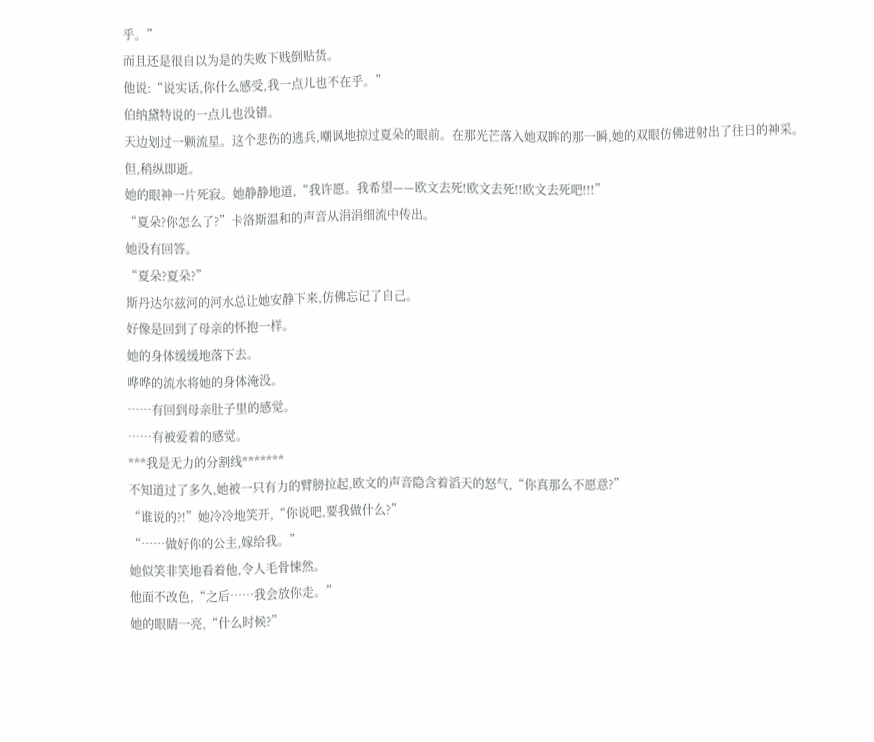乎。”
而且还是很自以为是的失败下贱倒贴货。
他说:“说实话,你什么感受,我一点儿也不在乎。”
伯纳黛特说的一点儿也没错。
天边划过一颗流星。这个悲伤的逃兵,嘲讽地掠过夏朵的眼前。在那光芒落入她双眸的那一瞬,她的双眼仿佛迸射出了往日的神采。
但,稍纵即逝。
她的眼神一片死寂。她静静地道,“我许愿。我希望——欧文去死!欧文去死!!欧文去死吧!!!”
“夏朵?你怎么了?”卡洛斯温和的声音从涓涓细流中传出。
她没有回答。
“夏朵?夏朵?”
斯丹达尔兹河的河水总让她安静下来,仿佛忘记了自己。
好像是回到了母亲的怀抱一样。
她的身体缓缓地落下去。
哗哗的流水将她的身体淹没。
……有回到母亲肚子里的感觉。
……有被爱着的感觉。
***我是无力的分割线*******
不知道过了多久,她被一只有力的臂膀拉起,欧文的声音隐含着滔天的怒气,“你真那么不愿意?”
“谁说的?!”她冷冷地笑开,“你说吧,要我做什么?”
“……做好你的公主,嫁给我。”
她似笑非笑地看着他,令人毛骨悚然。
他面不改色,“之后……我会放你走。”
她的眼睛一亮,“什么时候?”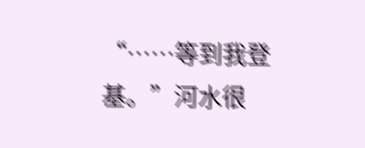“……等到我登基。”河水很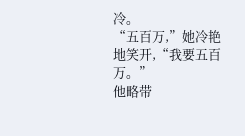冷。
“五百万,”她冷艳地笑开,“我要五百万。”
他略带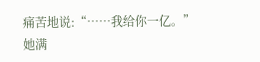痛苦地说:“……我给你一亿。”
她满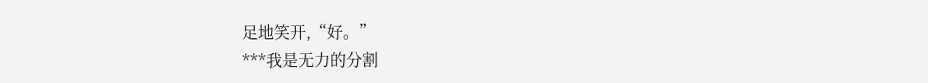足地笑开,“好。”
***我是无力的分割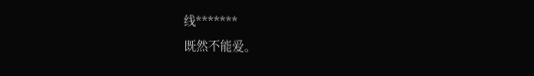线*******
既然不能爱。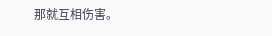那就互相伤害。